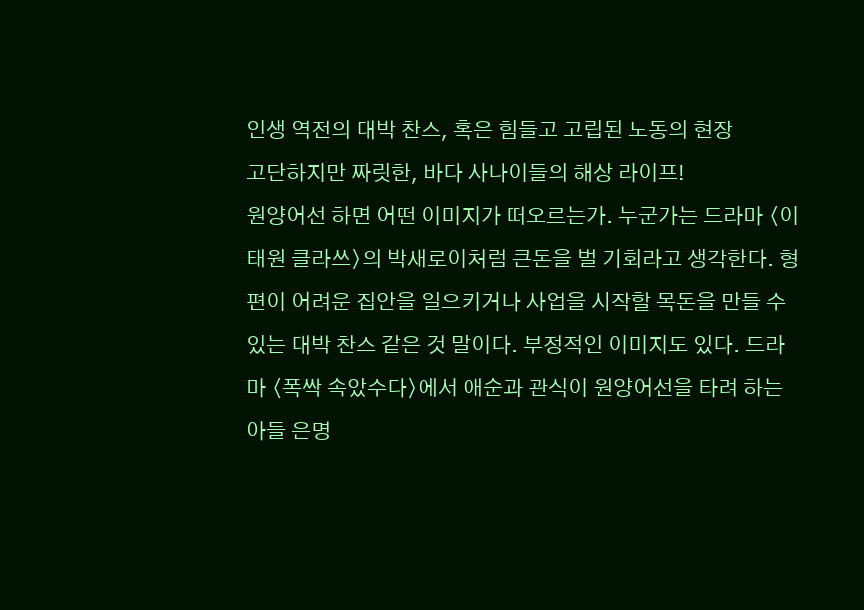인생 역전의 대박 찬스, 혹은 힘들고 고립된 노동의 현장
고단하지만 짜릿한, 바다 사나이들의 해상 라이프!
원양어선 하면 어떤 이미지가 떠오르는가. 누군가는 드라마 〈이태원 클라쓰〉의 박새로이처럼 큰돈을 벌 기회라고 생각한다. 형편이 어려운 집안을 일으키거나 사업을 시작할 목돈을 만들 수 있는 대박 찬스 같은 것 말이다. 부정적인 이미지도 있다. 드라마 〈폭싹 속았수다〉에서 애순과 관식이 원양어선을 타려 하는 아들 은명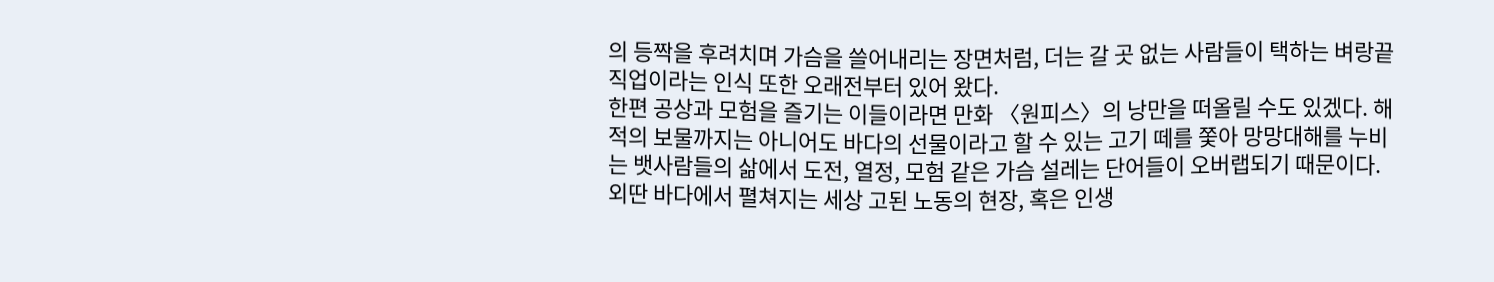의 등짝을 후려치며 가슴을 쓸어내리는 장면처럼, 더는 갈 곳 없는 사람들이 택하는 벼랑끝 직업이라는 인식 또한 오래전부터 있어 왔다.
한편 공상과 모험을 즐기는 이들이라면 만화 〈원피스〉의 낭만을 떠올릴 수도 있겠다. 해적의 보물까지는 아니어도 바다의 선물이라고 할 수 있는 고기 떼를 쫓아 망망대해를 누비는 뱃사람들의 삶에서 도전, 열정, 모험 같은 가슴 설레는 단어들이 오버랩되기 때문이다.
외딴 바다에서 펼쳐지는 세상 고된 노동의 현장, 혹은 인생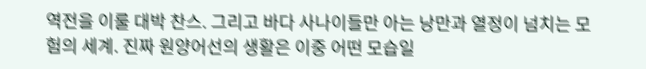역전을 이룰 대박 찬스. 그리고 바다 사나이들만 아는 낭만과 열정이 넘치는 모험의 세계. 진짜 원양어선의 생활은 이중 어떤 모습일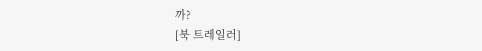까?
[북 트레일러]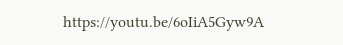https://youtu.be/6oIiA5Gyw9A